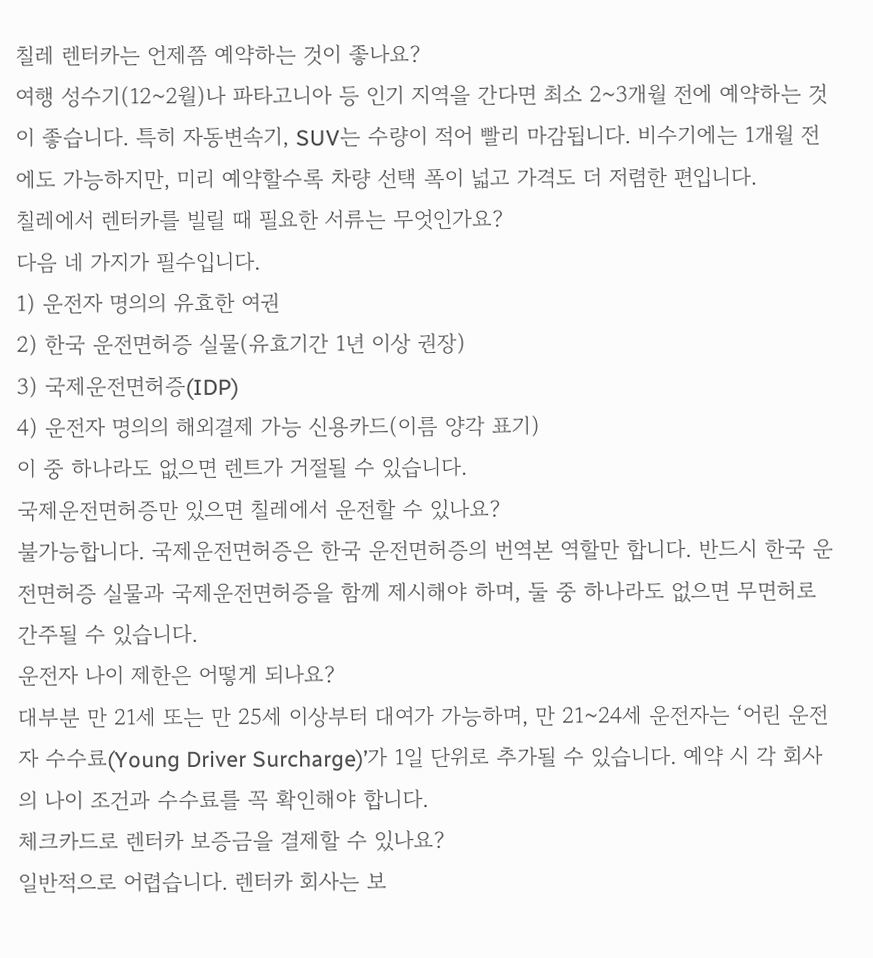칠레 렌터카는 언제쯤 예약하는 것이 좋나요?
여행 성수기(12~2월)나 파타고니아 등 인기 지역을 간다면 최소 2~3개월 전에 예약하는 것이 좋습니다. 특히 자동변속기, SUV는 수량이 적어 빨리 마감됩니다. 비수기에는 1개월 전에도 가능하지만, 미리 예약할수록 차량 선택 폭이 넓고 가격도 더 저렴한 편입니다.
칠레에서 렌터카를 빌릴 때 필요한 서류는 무엇인가요?
다음 네 가지가 필수입니다.
1) 운전자 명의의 유효한 여권
2) 한국 운전면허증 실물(유효기간 1년 이상 권장)
3) 국제운전면허증(IDP)
4) 운전자 명의의 해외결제 가능 신용카드(이름 양각 표기)
이 중 하나라도 없으면 렌트가 거절될 수 있습니다.
국제운전면허증만 있으면 칠레에서 운전할 수 있나요?
불가능합니다. 국제운전면허증은 한국 운전면허증의 번역본 역할만 합니다. 반드시 한국 운전면허증 실물과 국제운전면허증을 함께 제시해야 하며, 둘 중 하나라도 없으면 무면허로 간주될 수 있습니다.
운전자 나이 제한은 어떻게 되나요?
대부분 만 21세 또는 만 25세 이상부터 대여가 가능하며, 만 21~24세 운전자는 ‘어린 운전자 수수료(Young Driver Surcharge)’가 1일 단위로 추가될 수 있습니다. 예약 시 각 회사의 나이 조건과 수수료를 꼭 확인해야 합니다.
체크카드로 렌터카 보증금을 결제할 수 있나요?
일반적으로 어렵습니다. 렌터카 회사는 보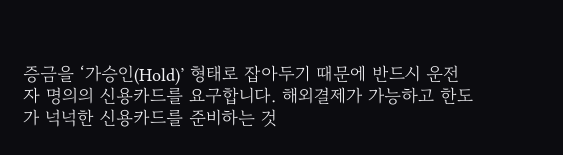증금을 ‘가승인(Hold)’ 형태로 잡아두기 때문에 반드시 운전자 명의의 신용카드를 요구합니다. 해외결제가 가능하고 한도가 넉넉한 신용카드를 준비하는 것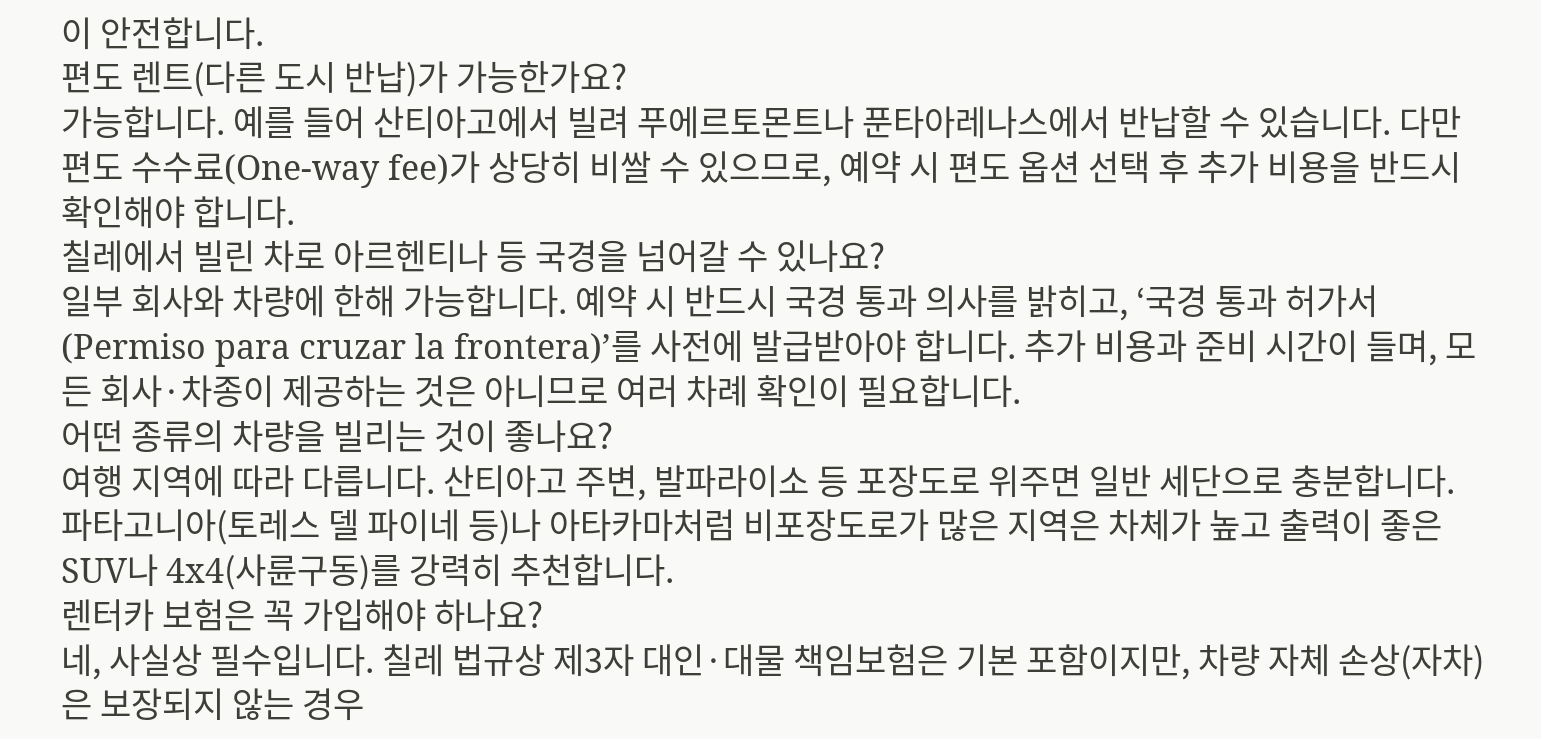이 안전합니다.
편도 렌트(다른 도시 반납)가 가능한가요?
가능합니다. 예를 들어 산티아고에서 빌려 푸에르토몬트나 푼타아레나스에서 반납할 수 있습니다. 다만 편도 수수료(One-way fee)가 상당히 비쌀 수 있으므로, 예약 시 편도 옵션 선택 후 추가 비용을 반드시 확인해야 합니다.
칠레에서 빌린 차로 아르헨티나 등 국경을 넘어갈 수 있나요?
일부 회사와 차량에 한해 가능합니다. 예약 시 반드시 국경 통과 의사를 밝히고, ‘국경 통과 허가서(Permiso para cruzar la frontera)’를 사전에 발급받아야 합니다. 추가 비용과 준비 시간이 들며, 모든 회사·차종이 제공하는 것은 아니므로 여러 차례 확인이 필요합니다.
어떤 종류의 차량을 빌리는 것이 좋나요?
여행 지역에 따라 다릅니다. 산티아고 주변, 발파라이소 등 포장도로 위주면 일반 세단으로 충분합니다. 파타고니아(토레스 델 파이네 등)나 아타카마처럼 비포장도로가 많은 지역은 차체가 높고 출력이 좋은 SUV나 4x4(사륜구동)를 강력히 추천합니다.
렌터카 보험은 꼭 가입해야 하나요?
네, 사실상 필수입니다. 칠레 법규상 제3자 대인·대물 책임보험은 기본 포함이지만, 차량 자체 손상(자차)은 보장되지 않는 경우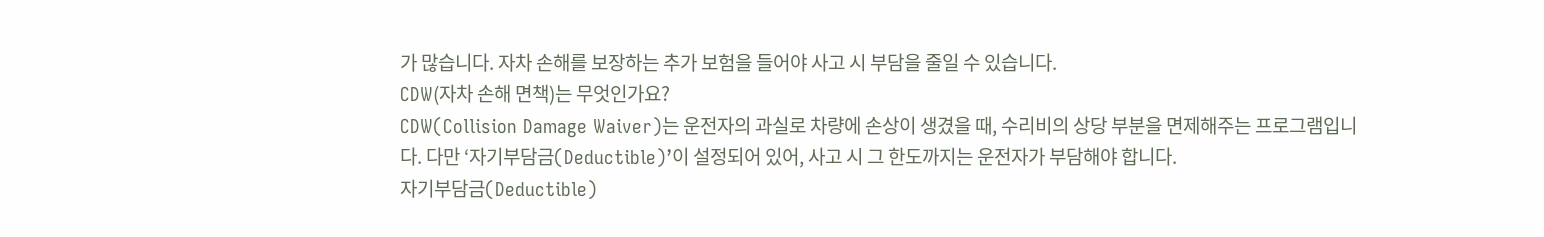가 많습니다. 자차 손해를 보장하는 추가 보험을 들어야 사고 시 부담을 줄일 수 있습니다.
CDW(자차 손해 면책)는 무엇인가요?
CDW(Collision Damage Waiver)는 운전자의 과실로 차량에 손상이 생겼을 때, 수리비의 상당 부분을 면제해주는 프로그램입니다. 다만 ‘자기부담금(Deductible)’이 설정되어 있어, 사고 시 그 한도까지는 운전자가 부담해야 합니다.
자기부담금(Deductible)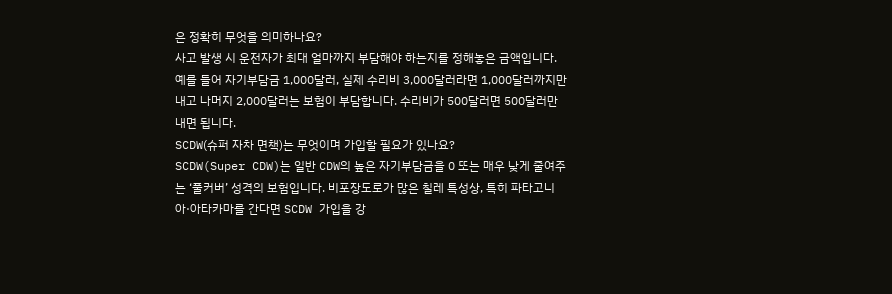은 정확히 무엇을 의미하나요?
사고 발생 시 운전자가 최대 얼마까지 부담해야 하는지를 정해놓은 금액입니다. 예를 들어 자기부담금 1,000달러, 실제 수리비 3,000달러라면 1,000달러까지만 내고 나머지 2,000달러는 보험이 부담합니다. 수리비가 500달러면 500달러만 내면 됩니다.
SCDW(슈퍼 자차 면책)는 무엇이며 가입할 필요가 있나요?
SCDW(Super CDW)는 일반 CDW의 높은 자기부담금을 0 또는 매우 낮게 줄여주는 ‘풀커버’ 성격의 보험입니다. 비포장도로가 많은 칠레 특성상, 특히 파타고니아·아타카마를 간다면 SCDW 가입을 강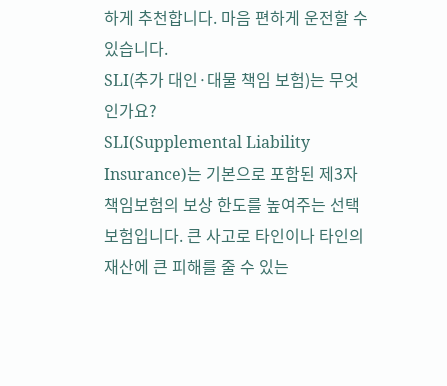하게 추천합니다. 마음 편하게 운전할 수 있습니다.
SLI(추가 대인·대물 책임 보험)는 무엇인가요?
SLI(Supplemental Liability Insurance)는 기본으로 포함된 제3자 책임보험의 보상 한도를 높여주는 선택 보험입니다. 큰 사고로 타인이나 타인의 재산에 큰 피해를 줄 수 있는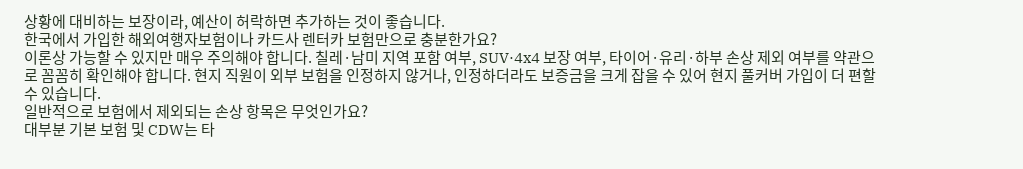상황에 대비하는 보장이라, 예산이 허락하면 추가하는 것이 좋습니다.
한국에서 가입한 해외여행자보험이나 카드사 렌터카 보험만으로 충분한가요?
이론상 가능할 수 있지만 매우 주의해야 합니다. 칠레·남미 지역 포함 여부, SUV·4x4 보장 여부, 타이어·유리·하부 손상 제외 여부를 약관으로 꼼꼼히 확인해야 합니다. 현지 직원이 외부 보험을 인정하지 않거나, 인정하더라도 보증금을 크게 잡을 수 있어 현지 풀커버 가입이 더 편할 수 있습니다.
일반적으로 보험에서 제외되는 손상 항목은 무엇인가요?
대부분 기본 보험 및 CDW는 타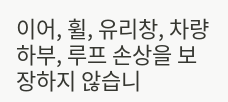이어, 휠, 유리창, 차량 하부, 루프 손상을 보장하지 않습니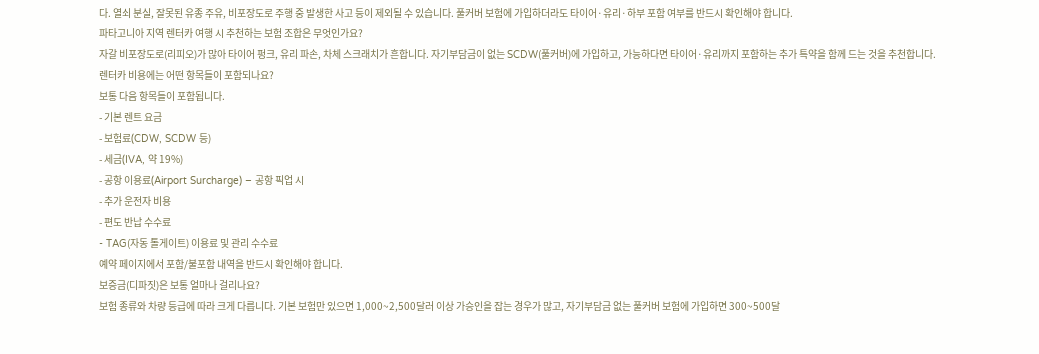다. 열쇠 분실, 잘못된 유종 주유, 비포장도로 주행 중 발생한 사고 등이 제외될 수 있습니다. 풀커버 보험에 가입하더라도 타이어·유리·하부 포함 여부를 반드시 확인해야 합니다.
파타고니아 지역 렌터카 여행 시 추천하는 보험 조합은 무엇인가요?
자갈 비포장도로(리피오)가 많아 타이어 펑크, 유리 파손, 차체 스크래치가 흔합니다. 자기부담금이 없는 SCDW(풀커버)에 가입하고, 가능하다면 타이어·유리까지 포함하는 추가 특약을 함께 드는 것을 추천합니다.
렌터카 비용에는 어떤 항목들이 포함되나요?
보통 다음 항목들이 포함됩니다.
- 기본 렌트 요금
- 보험료(CDW, SCDW 등)
- 세금(IVA, 약 19%)
- 공항 이용료(Airport Surcharge) – 공항 픽업 시
- 추가 운전자 비용
- 편도 반납 수수료
- TAG(자동 톨게이트) 이용료 및 관리 수수료
예약 페이지에서 포함/불포함 내역을 반드시 확인해야 합니다.
보증금(디파짓)은 보통 얼마나 걸리나요?
보험 종류와 차량 등급에 따라 크게 다릅니다. 기본 보험만 있으면 1,000~2,500달러 이상 가승인을 잡는 경우가 많고, 자기부담금 없는 풀커버 보험에 가입하면 300~500달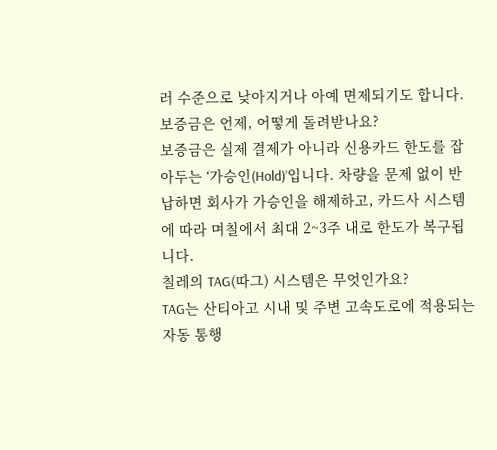러 수준으로 낮아지거나 아예 면제되기도 합니다.
보증금은 언제, 어떻게 돌려받나요?
보증금은 실제 결제가 아니라 신용카드 한도를 잡아두는 ‘가승인(Hold)’입니다. 차량을 문제 없이 반납하면 회사가 가승인을 해제하고, 카드사 시스템에 따라 며칠에서 최대 2~3주 내로 한도가 복구됩니다.
칠레의 TAG(따그) 시스템은 무엇인가요?
TAG는 산티아고 시내 및 주변 고속도로에 적용되는 자동 통행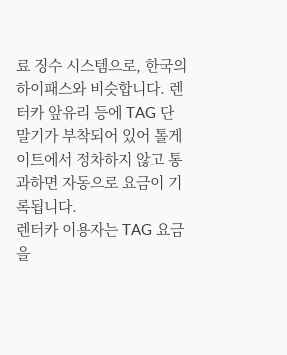료 징수 시스템으로, 한국의 하이패스와 비슷합니다. 렌터카 앞유리 등에 TAG 단말기가 부착되어 있어 톨게이트에서 정차하지 않고 통과하면 자동으로 요금이 기록됩니다.
렌터카 이용자는 TAG 요금을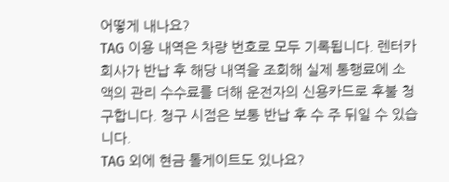어떻게 내나요?
TAG 이용 내역은 차량 번호로 모두 기록됩니다. 렌터카 회사가 반납 후 해당 내역을 조회해 실제 통행료에 소액의 관리 수수료를 더해 운전자의 신용카드로 후불 청구합니다. 청구 시점은 보통 반납 후 수 주 뒤일 수 있습니다.
TAG 외에 현금 톨게이트도 있나요?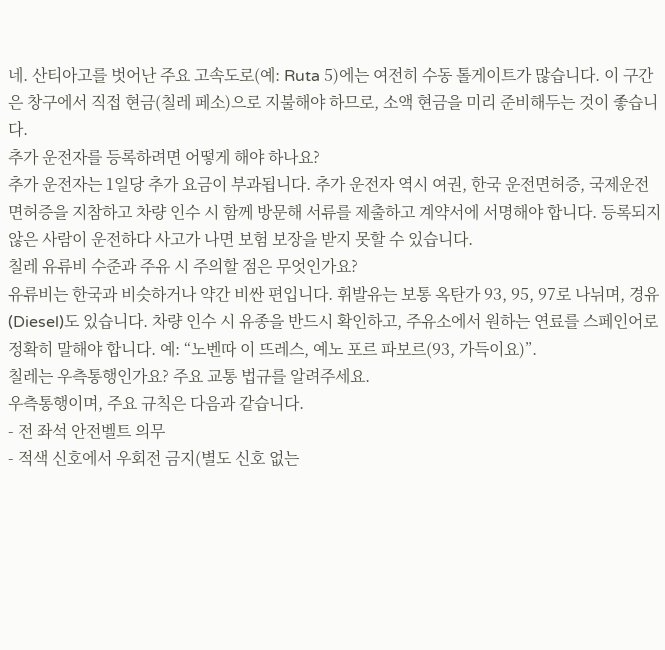네. 산티아고를 벗어난 주요 고속도로(예: Ruta 5)에는 여전히 수동 톨게이트가 많습니다. 이 구간은 창구에서 직접 현금(칠레 페소)으로 지불해야 하므로, 소액 현금을 미리 준비해두는 것이 좋습니다.
추가 운전자를 등록하려면 어떻게 해야 하나요?
추가 운전자는 1일당 추가 요금이 부과됩니다. 추가 운전자 역시 여권, 한국 운전면허증, 국제운전면허증을 지참하고 차량 인수 시 함께 방문해 서류를 제출하고 계약서에 서명해야 합니다. 등록되지 않은 사람이 운전하다 사고가 나면 보험 보장을 받지 못할 수 있습니다.
칠레 유류비 수준과 주유 시 주의할 점은 무엇인가요?
유류비는 한국과 비슷하거나 약간 비싼 편입니다. 휘발유는 보통 옥탄가 93, 95, 97로 나뉘며, 경유(Diesel)도 있습니다. 차량 인수 시 유종을 반드시 확인하고, 주유소에서 원하는 연료를 스페인어로 정확히 말해야 합니다. 예: “노벤따 이 뜨레스, 예노 포르 파보르(93, 가득이요)”.
칠레는 우측통행인가요? 주요 교통 법규를 알려주세요.
우측통행이며, 주요 규칙은 다음과 같습니다.
- 전 좌석 안전벨트 의무
- 적색 신호에서 우회전 금지(별도 신호 없는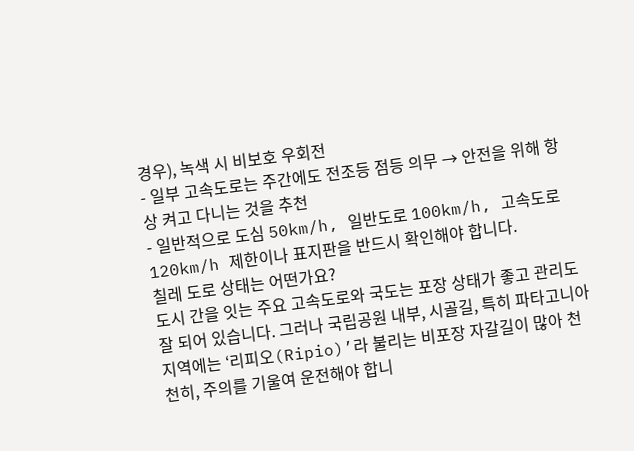경우), 녹색 시 비보호 우회전
- 일부 고속도로는 주간에도 전조등 점등 의무 → 안전을 위해 항상 켜고 다니는 것을 추천
- 일반적으로 도심 50km/h, 일반도로 100km/h, 고속도로 120km/h 제한이나 표지판을 반드시 확인해야 합니다.
칠레 도로 상태는 어떤가요?
도시 간을 잇는 주요 고속도로와 국도는 포장 상태가 좋고 관리도 잘 되어 있습니다. 그러나 국립공원 내부, 시골길, 특히 파타고니아 지역에는 ‘리피오(Ripio)’라 불리는 비포장 자갈길이 많아 천천히, 주의를 기울여 운전해야 합니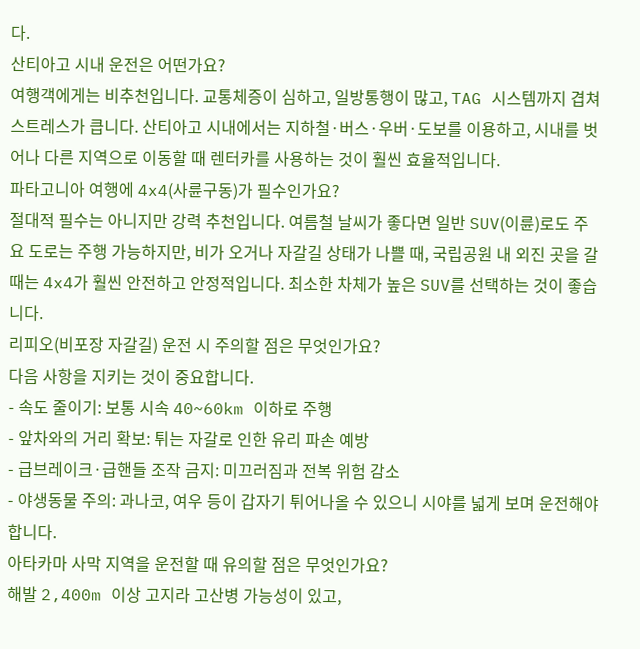다.
산티아고 시내 운전은 어떤가요?
여행객에게는 비추천입니다. 교통체증이 심하고, 일방통행이 많고, TAG 시스템까지 겹쳐 스트레스가 큽니다. 산티아고 시내에서는 지하철·버스·우버·도보를 이용하고, 시내를 벗어나 다른 지역으로 이동할 때 렌터카를 사용하는 것이 훨씬 효율적입니다.
파타고니아 여행에 4x4(사륜구동)가 필수인가요?
절대적 필수는 아니지만 강력 추천입니다. 여름철 날씨가 좋다면 일반 SUV(이륜)로도 주요 도로는 주행 가능하지만, 비가 오거나 자갈길 상태가 나쁠 때, 국립공원 내 외진 곳을 갈 때는 4x4가 훨씬 안전하고 안정적입니다. 최소한 차체가 높은 SUV를 선택하는 것이 좋습니다.
리피오(비포장 자갈길) 운전 시 주의할 점은 무엇인가요?
다음 사항을 지키는 것이 중요합니다.
- 속도 줄이기: 보통 시속 40~60km 이하로 주행
- 앞차와의 거리 확보: 튀는 자갈로 인한 유리 파손 예방
- 급브레이크·급핸들 조작 금지: 미끄러짐과 전복 위험 감소
- 야생동물 주의: 과나코, 여우 등이 갑자기 튀어나올 수 있으니 시야를 넓게 보며 운전해야 합니다.
아타카마 사막 지역을 운전할 때 유의할 점은 무엇인가요?
해발 2,400m 이상 고지라 고산병 가능성이 있고,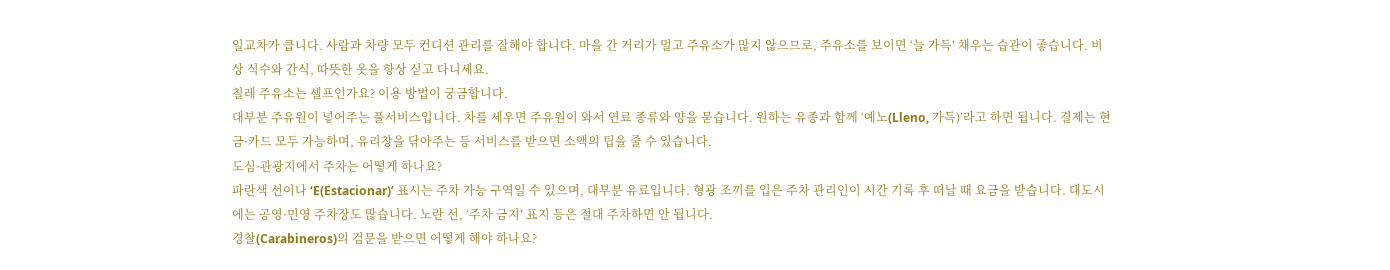일교차가 큽니다. 사람과 차량 모두 컨디션 관리를 잘해야 합니다. 마을 간 거리가 멀고 주유소가 많지 않으므로, 주유소를 보이면 ‘늘 가득’ 채우는 습관이 좋습니다. 비상 식수와 간식, 따뜻한 옷을 항상 싣고 다니세요.
칠레 주유소는 셀프인가요? 이용 방법이 궁금합니다.
대부분 주유원이 넣어주는 풀서비스입니다. 차를 세우면 주유원이 와서 연료 종류와 양을 묻습니다. 원하는 유종과 함께 ‘예노(Lleno, 가득)’라고 하면 됩니다. 결제는 현금·카드 모두 가능하며, 유리창을 닦아주는 등 서비스를 받으면 소액의 팁을 줄 수 있습니다.
도심·관광지에서 주차는 어떻게 하나요?
파란색 선이나 ‘E(Estacionar)’ 표시는 주차 가능 구역일 수 있으며, 대부분 유료입니다. 형광 조끼를 입은 주차 관리인이 시간 기록 후 떠날 때 요금을 받습니다. 대도시에는 공영·민영 주차장도 많습니다. 노란 선, ‘주차 금지’ 표지 등은 절대 주차하면 안 됩니다.
경찰(Carabineros)의 검문을 받으면 어떻게 해야 하나요?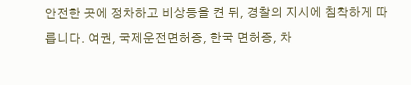안전한 곳에 정차하고 비상등을 켠 뒤, 경찰의 지시에 침착하게 따릅니다. 여권, 국제운전면허증, 한국 면허증, 차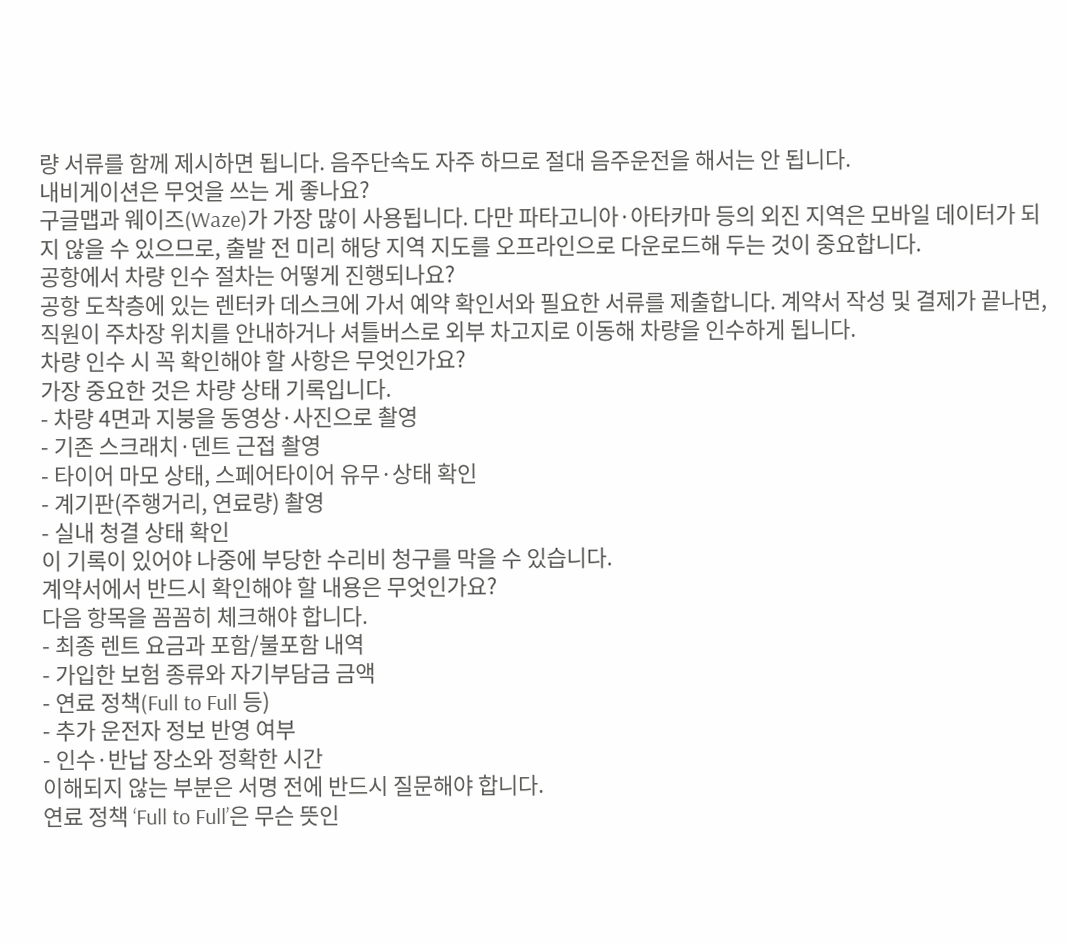량 서류를 함께 제시하면 됩니다. 음주단속도 자주 하므로 절대 음주운전을 해서는 안 됩니다.
내비게이션은 무엇을 쓰는 게 좋나요?
구글맵과 웨이즈(Waze)가 가장 많이 사용됩니다. 다만 파타고니아·아타카마 등의 외진 지역은 모바일 데이터가 되지 않을 수 있으므로, 출발 전 미리 해당 지역 지도를 오프라인으로 다운로드해 두는 것이 중요합니다.
공항에서 차량 인수 절차는 어떻게 진행되나요?
공항 도착층에 있는 렌터카 데스크에 가서 예약 확인서와 필요한 서류를 제출합니다. 계약서 작성 및 결제가 끝나면, 직원이 주차장 위치를 안내하거나 셔틀버스로 외부 차고지로 이동해 차량을 인수하게 됩니다.
차량 인수 시 꼭 확인해야 할 사항은 무엇인가요?
가장 중요한 것은 차량 상태 기록입니다.
- 차량 4면과 지붕을 동영상·사진으로 촬영
- 기존 스크래치·덴트 근접 촬영
- 타이어 마모 상태, 스페어타이어 유무·상태 확인
- 계기판(주행거리, 연료량) 촬영
- 실내 청결 상태 확인
이 기록이 있어야 나중에 부당한 수리비 청구를 막을 수 있습니다.
계약서에서 반드시 확인해야 할 내용은 무엇인가요?
다음 항목을 꼼꼼히 체크해야 합니다.
- 최종 렌트 요금과 포함/불포함 내역
- 가입한 보험 종류와 자기부담금 금액
- 연료 정책(Full to Full 등)
- 추가 운전자 정보 반영 여부
- 인수·반납 장소와 정확한 시간
이해되지 않는 부분은 서명 전에 반드시 질문해야 합니다.
연료 정책 ‘Full to Full’은 무슨 뜻인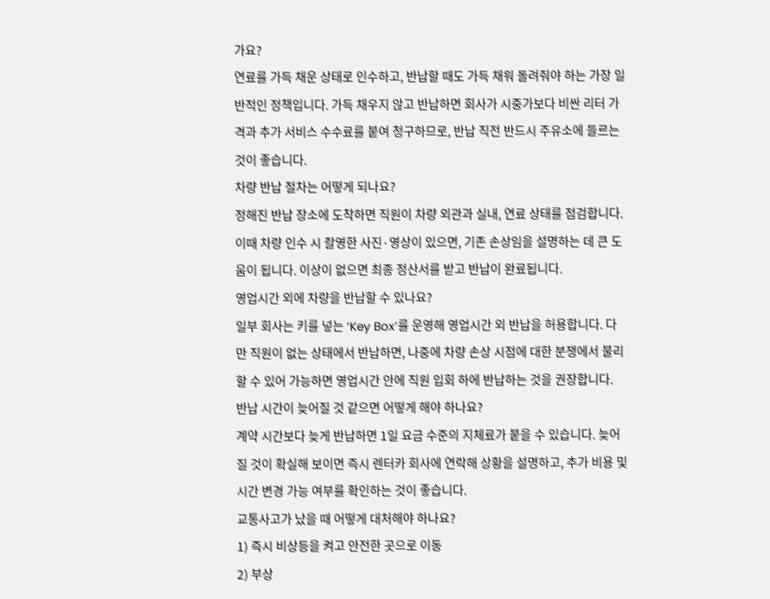가요?
연료를 가득 채운 상태로 인수하고, 반납할 때도 가득 채워 돌려줘야 하는 가장 일반적인 정책입니다. 가득 채우지 않고 반납하면 회사가 시중가보다 비싼 리터 가격과 추가 서비스 수수료를 붙여 청구하므로, 반납 직전 반드시 주유소에 들르는 것이 좋습니다.
차량 반납 절차는 어떻게 되나요?
정해진 반납 장소에 도착하면 직원이 차량 외관과 실내, 연료 상태를 점검합니다. 이때 차량 인수 시 촬영한 사진·영상이 있으면, 기존 손상임을 설명하는 데 큰 도움이 됩니다. 이상이 없으면 최종 정산서를 받고 반납이 완료됩니다.
영업시간 외에 차량을 반납할 수 있나요?
일부 회사는 키를 넣는 ‘Key Box’를 운영해 영업시간 외 반납을 허용합니다. 다만 직원이 없는 상태에서 반납하면, 나중에 차량 손상 시점에 대한 분쟁에서 불리할 수 있어 가능하면 영업시간 안에 직원 입회 하에 반납하는 것을 권장합니다.
반납 시간이 늦어질 것 같으면 어떻게 해야 하나요?
계약 시간보다 늦게 반납하면 1일 요금 수준의 지체료가 붙을 수 있습니다. 늦어질 것이 확실해 보이면 즉시 렌터카 회사에 연락해 상황을 설명하고, 추가 비용 및 시간 변경 가능 여부를 확인하는 것이 좋습니다.
교통사고가 났을 때 어떻게 대처해야 하나요?
1) 즉시 비상등을 켜고 안전한 곳으로 이동
2) 부상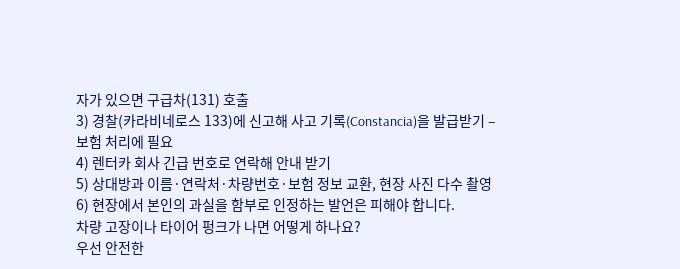자가 있으면 구급차(131) 호출
3) 경찰(카라비네로스 133)에 신고해 사고 기록(Constancia)을 발급받기 – 보험 처리에 필요
4) 렌터카 회사 긴급 번호로 연락해 안내 받기
5) 상대방과 이름·연락처·차량번호·보험 정보 교환, 현장 사진 다수 촬영
6) 현장에서 본인의 과실을 함부로 인정하는 발언은 피해야 합니다.
차량 고장이나 타이어 펑크가 나면 어떻게 하나요?
우선 안전한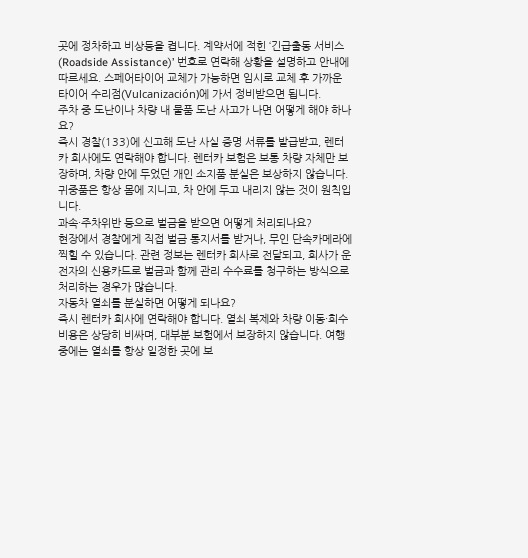곳에 정차하고 비상등을 켭니다. 계약서에 적힌 ‘긴급출동 서비스(Roadside Assistance)’ 번호로 연락해 상황을 설명하고 안내에 따르세요. 스페어타이어 교체가 가능하면 임시로 교체 후 가까운 타이어 수리점(Vulcanización)에 가서 정비받으면 됩니다.
주차 중 도난이나 차량 내 물품 도난 사고가 나면 어떻게 해야 하나요?
즉시 경찰(133)에 신고해 도난 사실 증명 서류를 발급받고, 렌터카 회사에도 연락해야 합니다. 렌터카 보험은 보통 차량 자체만 보장하며, 차량 안에 두었던 개인 소지품 분실은 보상하지 않습니다. 귀중품은 항상 몸에 지니고, 차 안에 두고 내리지 않는 것이 원칙입니다.
과속·주차위반 등으로 벌금을 받으면 어떻게 처리되나요?
현장에서 경찰에게 직접 벌금 통지서를 받거나, 무인 단속카메라에 찍힐 수 있습니다. 관련 정보는 렌터카 회사로 전달되고, 회사가 운전자의 신용카드로 벌금과 함께 관리 수수료를 청구하는 방식으로 처리하는 경우가 많습니다.
자동차 열쇠를 분실하면 어떻게 되나요?
즉시 렌터카 회사에 연락해야 합니다. 열쇠 복제와 차량 이동·회수 비용은 상당히 비싸며, 대부분 보험에서 보장하지 않습니다. 여행 중에는 열쇠를 항상 일정한 곳에 보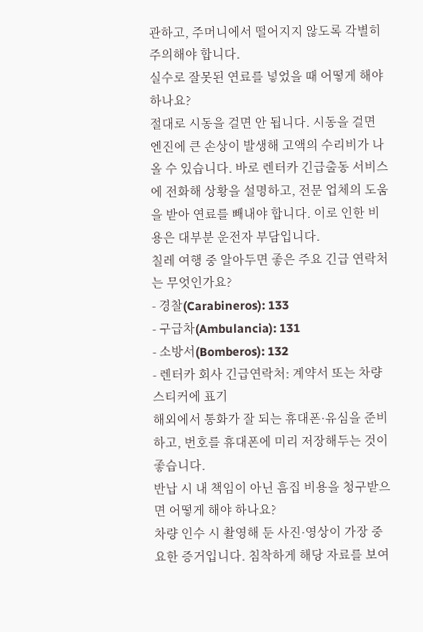관하고, 주머니에서 떨어지지 않도록 각별히 주의해야 합니다.
실수로 잘못된 연료를 넣었을 때 어떻게 해야 하나요?
절대로 시동을 걸면 안 됩니다. 시동을 걸면 엔진에 큰 손상이 발생해 고액의 수리비가 나올 수 있습니다. 바로 렌터카 긴급출동 서비스에 전화해 상황을 설명하고, 전문 업체의 도움을 받아 연료를 빼내야 합니다. 이로 인한 비용은 대부분 운전자 부담입니다.
칠레 여행 중 알아두면 좋은 주요 긴급 연락처는 무엇인가요?
- 경찰(Carabineros): 133
- 구급차(Ambulancia): 131
- 소방서(Bomberos): 132
- 렌터카 회사 긴급연락처: 계약서 또는 차량 스티커에 표기
해외에서 통화가 잘 되는 휴대폰·유심을 준비하고, 번호를 휴대폰에 미리 저장해두는 것이 좋습니다.
반납 시 내 책임이 아닌 흠집 비용을 청구받으면 어떻게 해야 하나요?
차량 인수 시 촬영해 둔 사진·영상이 가장 중요한 증거입니다. 침착하게 해당 자료를 보여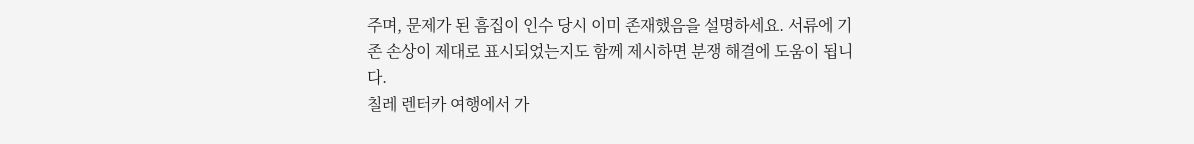주며, 문제가 된 흠집이 인수 당시 이미 존재했음을 설명하세요. 서류에 기존 손상이 제대로 표시되었는지도 함께 제시하면 분쟁 해결에 도움이 됩니다.
칠레 렌터카 여행에서 가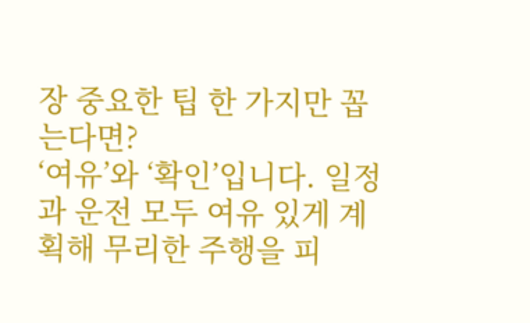장 중요한 팁 한 가지만 꼽는다면?
‘여유’와 ‘확인’입니다. 일정과 운전 모두 여유 있게 계획해 무리한 주행을 피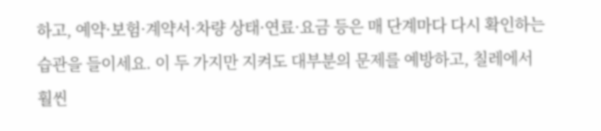하고, 예약·보험·계약서·차량 상태·연료·요금 등은 매 단계마다 다시 확인하는 습관을 들이세요. 이 두 가지만 지켜도 대부분의 문제를 예방하고, 칠레에서 훨씬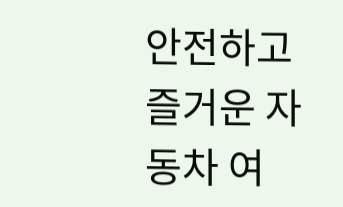안전하고 즐거운 자동차 여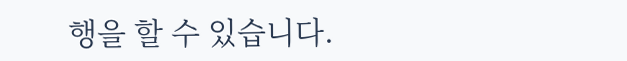행을 할 수 있습니다.